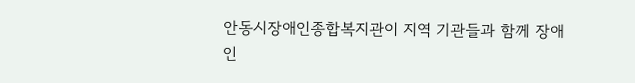안동시장애인종합복지관이 지역 기관들과 함께 장애인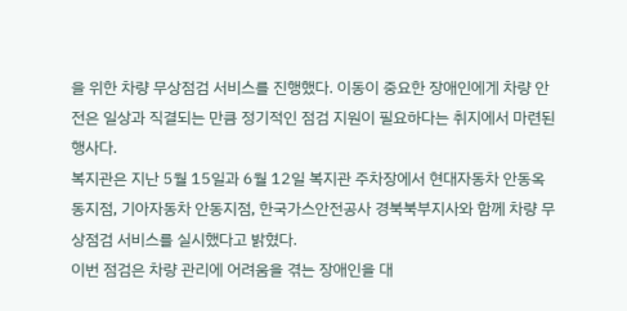을 위한 차량 무상점검 서비스를 진행했다. 이동이 중요한 장애인에게 차량 안전은 일상과 직결되는 만큼 정기적인 점검 지원이 필요하다는 취지에서 마련된 행사다.
복지관은 지난 5월 15일과 6월 12일 복지관 주차장에서 현대자동차 안동옥동지점, 기아자동차 안동지점, 한국가스안전공사 경북북부지사와 함께 차량 무상점검 서비스를 실시했다고 밝혔다.
이번 점검은 차량 관리에 어려움을 겪는 장애인을 대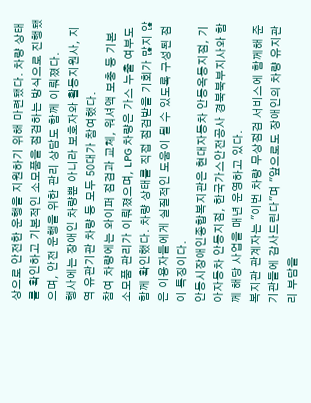상으로 안전한 운행을 지원하기 위해 마련됐다. 차량 상태를 확인하고 기본적인 소모품을 점검하는 방식으로 진행됐으며, 안전 운행을 위한 관리 상담도 함께 이뤄졌다.
행사에는 장애인 차량뿐 아니라 보호자와 활동지원사, 지역 유관기관 차량 등 모두 50대가 참여했다.
참여 차량에는 와이퍼 점검과 교체, 워셔액 보충 등 기본 소모품 관리가 이뤄졌으며, LPG 차량은 가스 누출 여부도 함께 확인했다. 차량 상태를 직접 점검받을 기회가 많지 않은 이용자들에게 실질적인 도움이 될 수 있도록 구성된 점이 특징이다.
안동시장애인종합복지관은 현대자동차 안동옥동지점, 기아자동차 안동지점, 한국가스안전공사 경북북부지사와 함께 해당 사업을 매년 운영하고 있다.
복지관 관계자는 "이번 차량 무상점검 서비스에 함께해 준 기관들에 감사드린다"며 "앞으로도 장애인의 차량 유지관리 부담을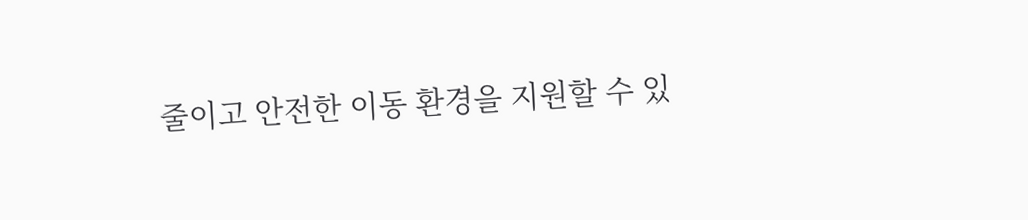줄이고 안전한 이동 환경을 지원할 수 있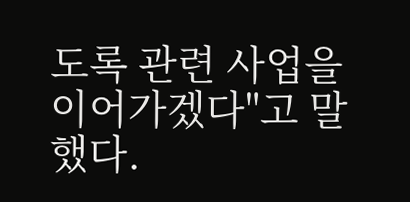도록 관련 사업을 이어가겠다"고 말했다.